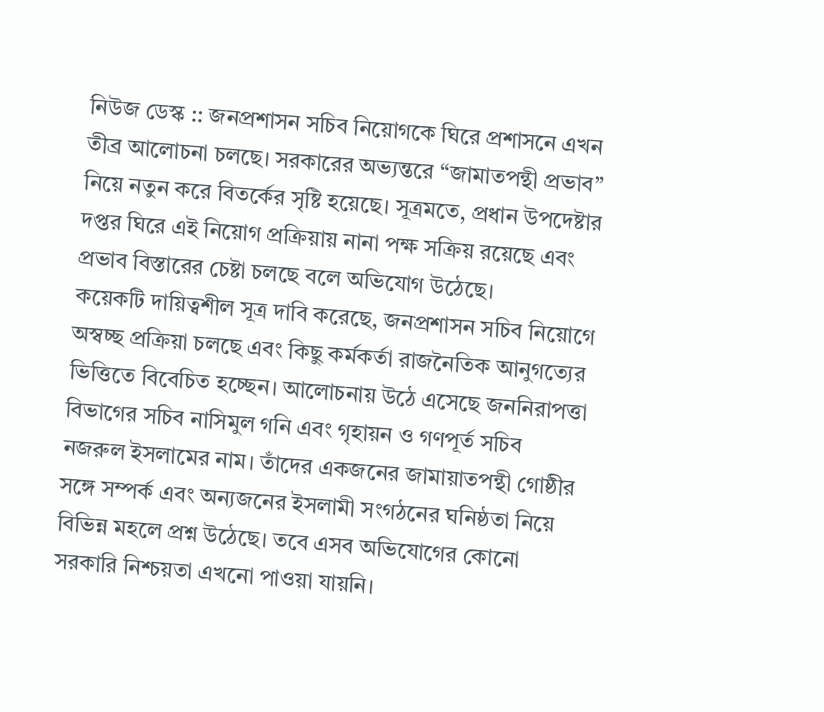নিউজ ডেস্ক :: জনপ্রশাসন সচিব নিয়োগকে ঘিরে প্রশাসনে এখন তীব্র আলোচনা চলছে। সরকারের অভ্যন্তরে “জামাতপন্থী প্রভাব” নিয়ে নতুন করে বিতর্কের সৃষ্টি হয়েছে। সূত্রমতে, প্রধান উপদেষ্টার দপ্তর ঘিরে এই নিয়োগ প্রক্রিয়ায় নানা পক্ষ সক্রিয় রয়েছে এবং প্রভাব বিস্তারের চেষ্টা চলছে বলে অভিযোগ উঠেছে।
কয়েকটি দায়িত্বশীল সূত্র দাবি করেছে, জনপ্রশাসন সচিব নিয়োগে অস্বচ্ছ প্রক্রিয়া চলছে এবং কিছু কর্মকর্তা রাজনৈতিক আনুগত্যের ভিত্তিতে বিবেচিত হচ্ছেন। আলোচনায় উঠে এসেছে জননিরাপত্তা বিভাগের সচিব নাসিমুল গনি এবং গৃহায়ন ও গণপূর্ত সচিব নজরুল ইসলামের নাম। তাঁদের একজনের জামায়াতপন্থী গোষ্ঠীর সঙ্গে সম্পর্ক এবং অন্যজনের ইসলামী সংগঠনের ঘনিষ্ঠতা নিয়ে বিভিন্ন মহলে প্রশ্ন উঠেছে। তবে এসব অভিযোগের কোনো সরকারি নিশ্চয়তা এখনো পাওয়া যায়নি।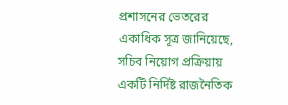প্রশাসনের ভেতরের একাধিক সূত্র জানিয়েছে, সচিব নিয়োগ প্রক্রিয়ায় একটি নির্দিষ্ট রাজনৈতিক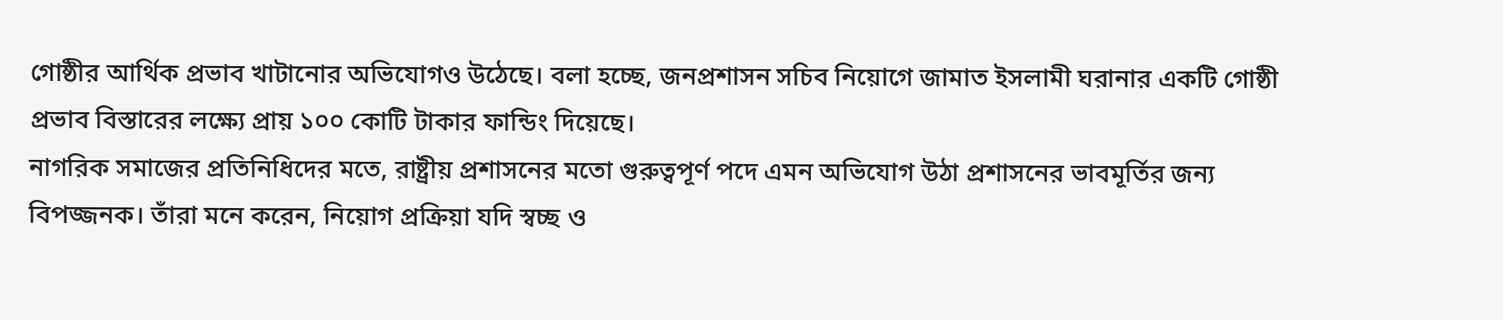গোষ্ঠীর আর্থিক প্রভাব খাটানোর অভিযোগও উঠেছে। বলা হচ্ছে, জনপ্রশাসন সচিব নিয়োগে জামাত ইসলামী ঘরানার একটি গোষ্ঠী প্রভাব বিস্তারের লক্ষ্যে প্রায় ১০০ কোটি টাকার ফান্ডিং দিয়েছে।
নাগরিক সমাজের প্রতিনিধিদের মতে, রাষ্ট্রীয় প্রশাসনের মতো গুরুত্বপূর্ণ পদে এমন অভিযোগ উঠা প্রশাসনের ভাবমূর্তির জন্য বিপজ্জনক। তাঁরা মনে করেন, নিয়োগ প্রক্রিয়া যদি স্বচ্ছ ও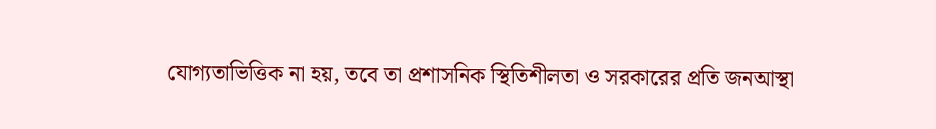যোগ্যতাভিত্তিক না হয়, তবে তা প্রশাসনিক স্থিতিশীলতা ও সরকারের প্রতি জনআস্থা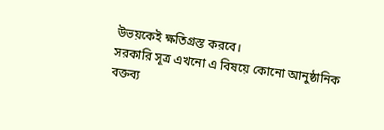উভয়কেই ক্ষতিগ্রস্ত করবে।
সরকারি সূত্র এখনো এ বিষয়ে কোনো আনুষ্ঠানিক বক্তব্য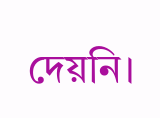দেয়নি।